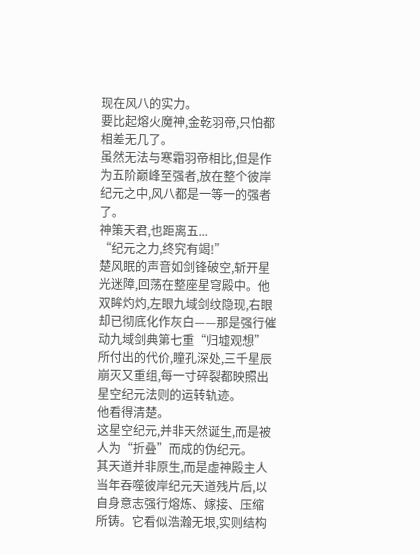现在风八的实力。
要比起熔火魔神,金乾羽帝,只怕都相差无几了。
虽然无法与寒霜羽帝相比,但是作为五阶巅峰至强者,放在整个彼岸纪元之中,风八都是一等一的强者了。
神策天君,也距离五...
“纪元之力,终究有竭!”
楚风眠的声音如剑锋破空,斩开星光迷障,回荡在整座星穹殿中。他双眸灼灼,左眼九域剑纹隐现,右眼却已彻底化作灰白——那是强行催动九域剑典第七重“归墟观想”所付出的代价,瞳孔深处,三千星辰崩灭又重组,每一寸碎裂都映照出星空纪元法则的运转轨迹。
他看得清楚。
这星空纪元,并非天然诞生,而是被人为“折叠”而成的伪纪元。
其天道并非原生,而是虚神殿主人当年吞噬彼岸纪元天道残片后,以自身意志强行熔炼、嫁接、压缩所铸。它看似浩瀚无垠,实则结构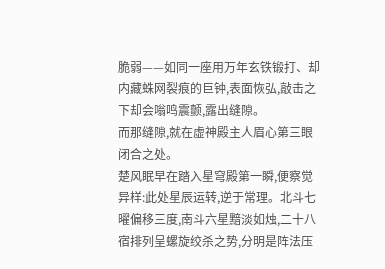脆弱——如同一座用万年玄铁锻打、却内藏蛛网裂痕的巨钟,表面恢弘,敲击之下却会嗡鸣震颤,露出缝隙。
而那缝隙,就在虚神殿主人眉心第三眼闭合之处。
楚风眠早在踏入星穹殿第一瞬,便察觉异样:此处星辰运转,逆于常理。北斗七曜偏移三度,南斗六星黯淡如烛,二十八宿排列呈螺旋绞杀之势,分明是阵法压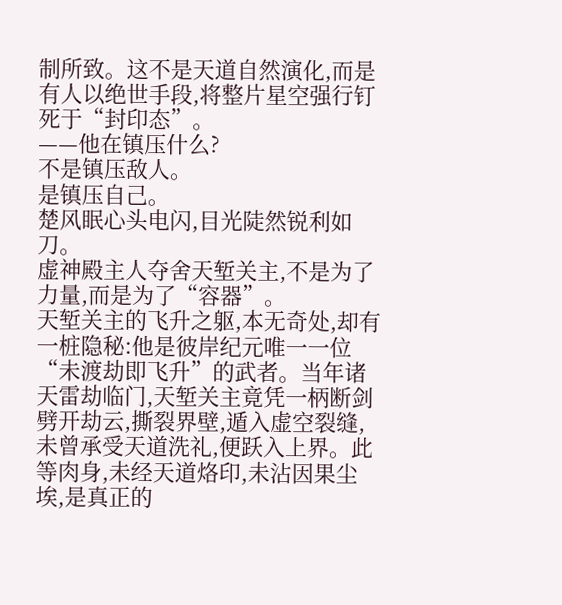制所致。这不是天道自然演化,而是有人以绝世手段,将整片星空强行钉死于“封印态”。
——他在镇压什么?
不是镇压敌人。
是镇压自己。
楚风眠心头电闪,目光陡然锐利如刀。
虚神殿主人夺舍天堑关主,不是为了力量,而是为了“容器”。
天堑关主的飞升之躯,本无奇处,却有一桩隐秘:他是彼岸纪元唯一一位“未渡劫即飞升”的武者。当年诸天雷劫临门,天堑关主竟凭一柄断剑劈开劫云,撕裂界壁,遁入虚空裂缝,未曾承受天道洗礼,便跃入上界。此等肉身,未经天道烙印,未沾因果尘埃,是真正的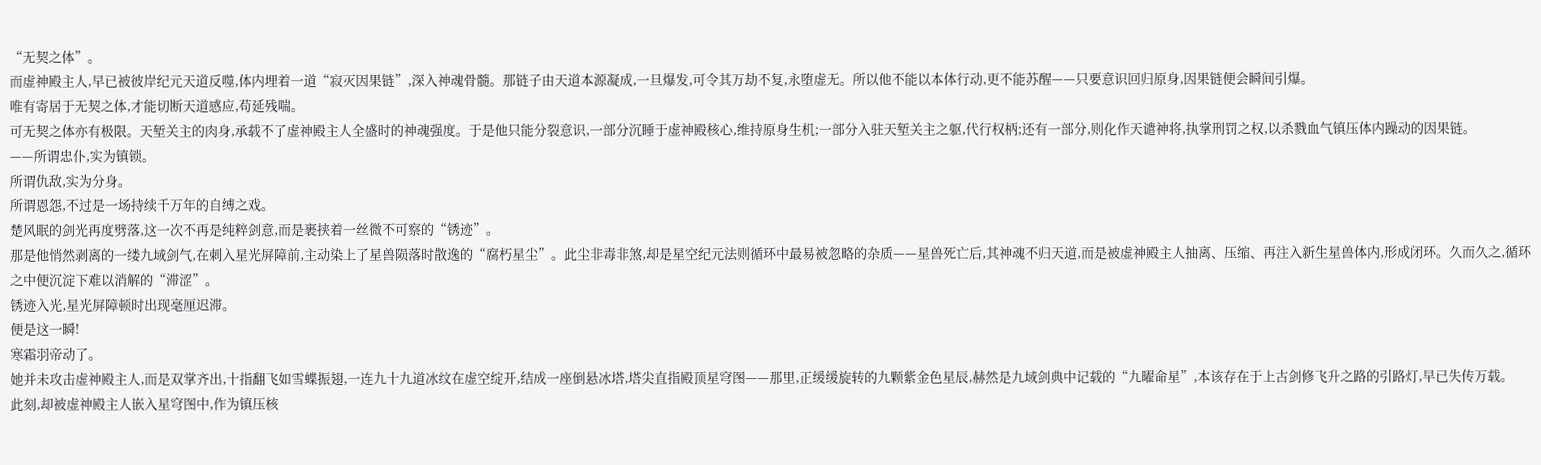“无契之体”。
而虚神殿主人,早已被彼岸纪元天道反噬,体内埋着一道“寂灭因果链”,深入神魂骨髓。那链子由天道本源凝成,一旦爆发,可令其万劫不复,永堕虚无。所以他不能以本体行动,更不能苏醒——只要意识回归原身,因果链便会瞬间引爆。
唯有寄居于无契之体,才能切断天道感应,苟延残喘。
可无契之体亦有极限。天堑关主的肉身,承载不了虚神殿主人全盛时的神魂强度。于是他只能分裂意识,一部分沉睡于虚神殿核心,维持原身生机;一部分入驻天堑关主之躯,代行权柄;还有一部分,则化作天谴神将,执掌刑罚之权,以杀戮血气镇压体内躁动的因果链。
——所谓忠仆,实为镇锁。
所谓仇敌,实为分身。
所谓恩怨,不过是一场持续千万年的自缚之戏。
楚风眠的剑光再度劈落,这一次不再是纯粹剑意,而是裹挟着一丝微不可察的“锈迹”。
那是他悄然剥离的一缕九域剑气,在刺入星光屏障前,主动染上了星兽陨落时散逸的“腐朽星尘”。此尘非毒非煞,却是星空纪元法则循环中最易被忽略的杂质——星兽死亡后,其神魂不归天道,而是被虚神殿主人抽离、压缩、再注入新生星兽体内,形成闭环。久而久之,循环之中便沉淀下难以消解的“滞涩”。
锈迹入光,星光屏障顿时出现毫厘迟滞。
便是这一瞬!
寒霜羽帝动了。
她并未攻击虚神殿主人,而是双掌齐出,十指翻飞如雪蝶振翅,一连九十九道冰纹在虚空绽开,结成一座倒悬冰塔,塔尖直指殿顶星穹图——那里,正缓缓旋转的九颗紫金色星辰,赫然是九域剑典中记载的“九曜命星”,本该存在于上古剑修飞升之路的引路灯,早已失传万载。
此刻,却被虚神殿主人嵌入星穹图中,作为镇压核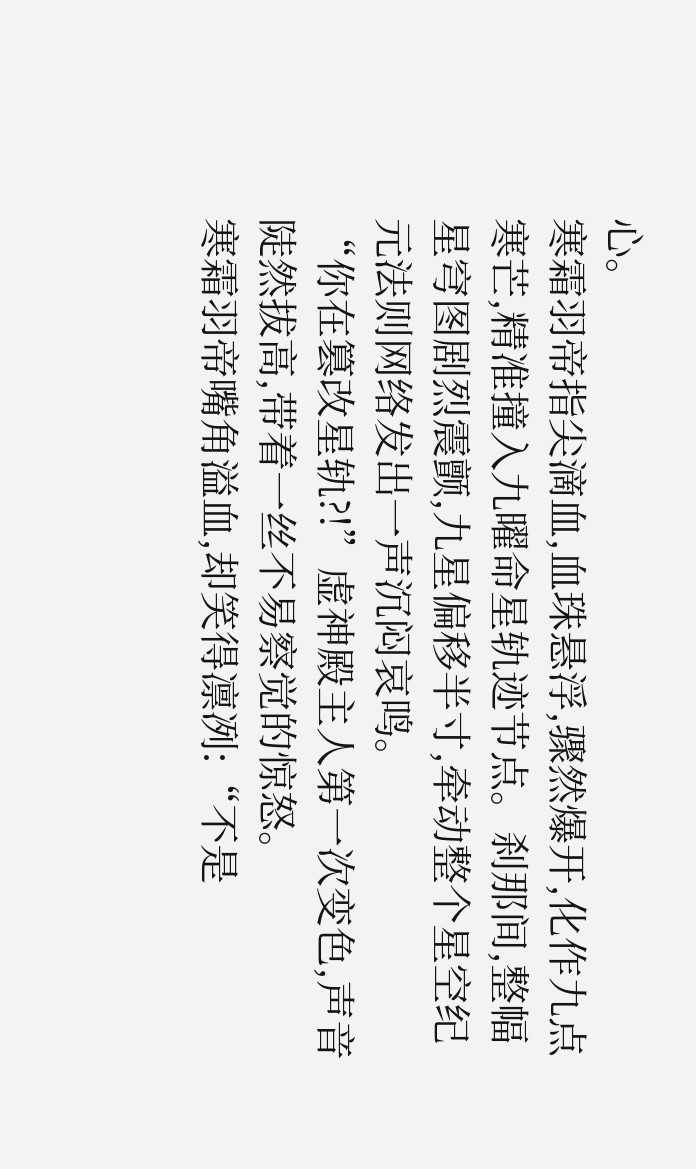心。
寒霜羽帝指尖滴血,血珠悬浮,骤然爆开,化作九点寒芒,精准撞入九曜命星轨迹节点。刹那间,整幅星穹图剧烈震颤,九星偏移半寸,牵动整个星空纪元法则网络发出一声沉闷哀鸣。
“你在篡改星轨?!”虚神殿主人第一次变色,声音陡然拔高,带着一丝不易察觉的惊怒。
寒霜羽帝嘴角溢血,却笑得凛冽:“不是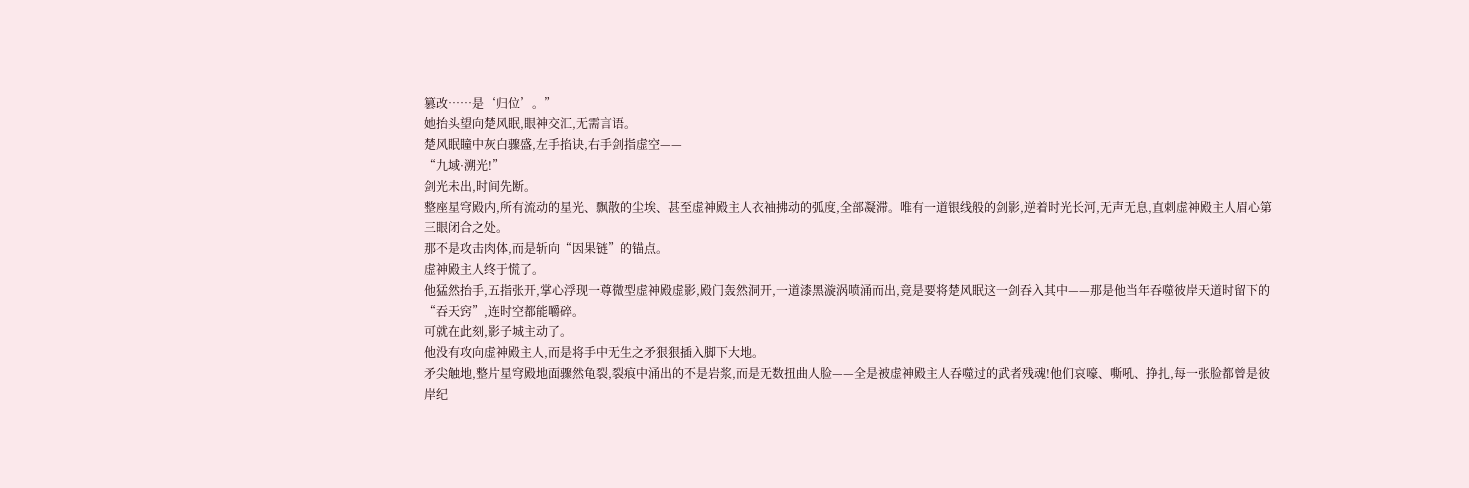篡改……是‘归位’。”
她抬头望向楚风眠,眼神交汇,无需言语。
楚风眠瞳中灰白骤盛,左手掐诀,右手剑指虚空——
“九域·溯光!”
剑光未出,时间先断。
整座星穹殿内,所有流动的星光、飘散的尘埃、甚至虚神殿主人衣袖拂动的弧度,全部凝滞。唯有一道银线般的剑影,逆着时光长河,无声无息,直刺虚神殿主人眉心第三眼闭合之处。
那不是攻击肉体,而是斩向“因果链”的锚点。
虚神殿主人终于慌了。
他猛然抬手,五指张开,掌心浮现一尊微型虚神殿虚影,殿门轰然洞开,一道漆黑漩涡喷涌而出,竟是要将楚风眠这一剑吞入其中——那是他当年吞噬彼岸天道时留下的“吞天窍”,连时空都能嚼碎。
可就在此刻,影子城主动了。
他没有攻向虚神殿主人,而是将手中无生之矛狠狠插入脚下大地。
矛尖触地,整片星穹殿地面骤然龟裂,裂痕中涌出的不是岩浆,而是无数扭曲人脸——全是被虚神殿主人吞噬过的武者残魂!他们哀嚎、嘶吼、挣扎,每一张脸都曾是彼岸纪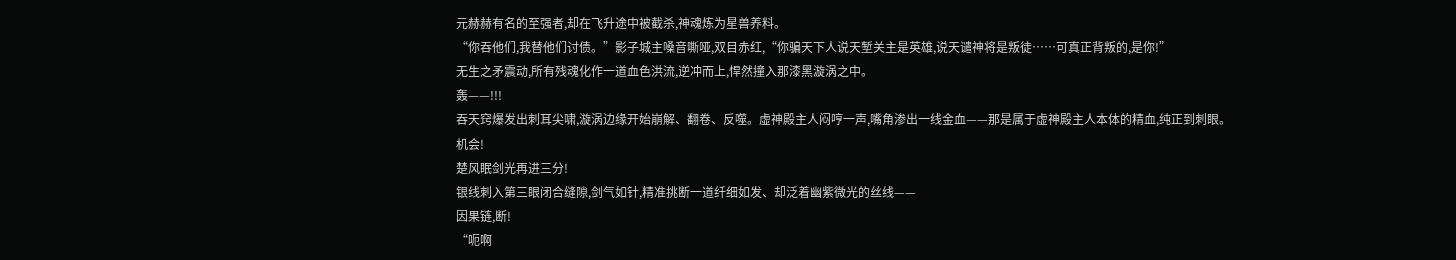元赫赫有名的至强者,却在飞升途中被截杀,神魂炼为星兽养料。
“你吞他们,我替他们讨债。”影子城主嗓音嘶哑,双目赤红,“你骗天下人说天堑关主是英雄,说天谴神将是叛徒……可真正背叛的,是你!”
无生之矛震动,所有残魂化作一道血色洪流,逆冲而上,悍然撞入那漆黑漩涡之中。
轰——!!!
吞天窍爆发出刺耳尖啸,漩涡边缘开始崩解、翻卷、反噬。虚神殿主人闷哼一声,嘴角渗出一线金血——那是属于虚神殿主人本体的精血,纯正到刺眼。
机会!
楚风眠剑光再进三分!
银线刺入第三眼闭合缝隙,剑气如针,精准挑断一道纤细如发、却泛着幽紫微光的丝线——
因果链,断!
“呃啊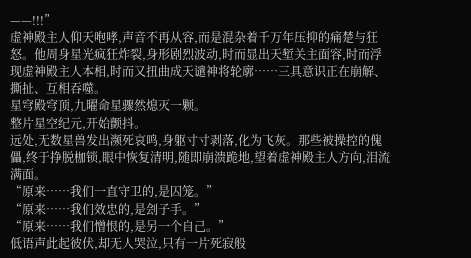——!!!”
虚神殿主人仰天咆哮,声音不再从容,而是混杂着千万年压抑的痛楚与狂怒。他周身星光疯狂炸裂,身形剧烈波动,时而显出天堑关主面容,时而浮现虚神殿主人本相,时而又扭曲成天谴神将轮廓……三具意识正在崩解、撕扯、互相吞噬。
星穹殿穹顶,九曜命星骤然熄灭一颗。
整片星空纪元,开始颤抖。
远处,无数星兽发出濒死哀鸣,身躯寸寸剥落,化为飞灰。那些被操控的傀儡,终于挣脱枷锁,眼中恢复清明,随即崩溃跪地,望着虚神殿主人方向,泪流满面。
“原来……我们一直守卫的,是囚笼。”
“原来……我们效忠的,是刽子手。”
“原来……我们憎恨的,是另一个自己。”
低语声此起彼伏,却无人哭泣,只有一片死寂般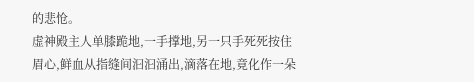的悲怆。
虚神殿主人单膝跪地,一手撑地,另一只手死死按住眉心,鲜血从指缝间汩汩涌出,滴落在地,竟化作一朵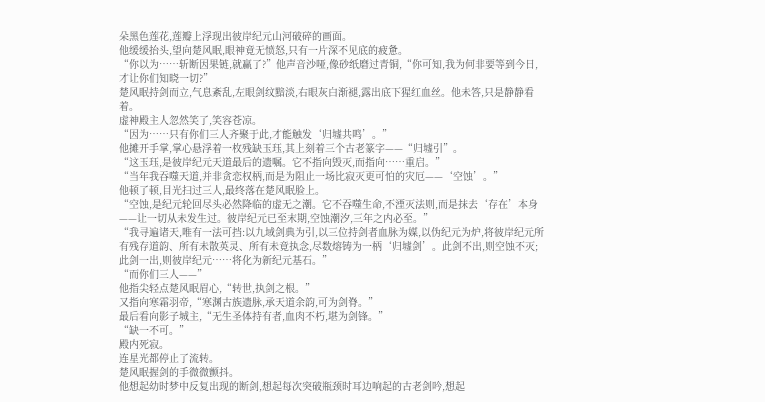朵黑色莲花,莲瓣上浮现出彼岸纪元山河破碎的画面。
他缓缓抬头,望向楚风眠,眼神竟无愤怒,只有一片深不见底的疲惫。
“你以为……斩断因果链,就赢了?”他声音沙哑,像砂纸磨过青铜,“你可知,我为何非要等到今日,才让你们知晓一切?”
楚风眠持剑而立,气息紊乱,左眼剑纹黯淡,右眼灰白渐褪,露出底下猩红血丝。他未答,只是静静看着。
虚神殿主人忽然笑了,笑容苍凉。
“因为……只有你们三人齐聚于此,才能触发‘归墟共鸣’。”
他摊开手掌,掌心悬浮着一枚残缺玉珏,其上刻着三个古老篆字——“归墟引”。
“这玉珏,是彼岸纪元天道最后的遗嘱。它不指向毁灭,而指向……重启。”
“当年我吞噬天道,并非贪恋权柄,而是为阻止一场比寂灭更可怕的灾厄——‘空蚀’。”
他顿了顿,目光扫过三人,最终落在楚风眠脸上。
“空蚀,是纪元轮回尽头必然降临的虚无之潮。它不吞噬生命,不湮灭法则,而是抹去‘存在’本身——让一切从未发生过。彼岸纪元已至末期,空蚀潮汐,三年之内必至。”
“我寻遍诸天,唯有一法可挡:以九域剑典为引,以三位持剑者血脉为媒,以伪纪元为炉,将彼岸纪元所有残存道韵、所有未散英灵、所有未竟执念,尽数熔铸为一柄‘归墟剑’。此剑不出,则空蚀不灭;此剑一出,则彼岸纪元……将化为新纪元基石。”
“而你们三人——”
他指尖轻点楚风眠眉心,“转世,执剑之根。”
又指向寒霜羽帝,“寒渊古族遗脉,承天道余韵,可为剑脊。”
最后看向影子城主,“无生圣体持有者,血肉不朽,堪为剑锋。”
“缺一不可。”
殿内死寂。
连星光都停止了流转。
楚风眠握剑的手微微颤抖。
他想起幼时梦中反复出现的断剑,想起每次突破瓶颈时耳边响起的古老剑吟,想起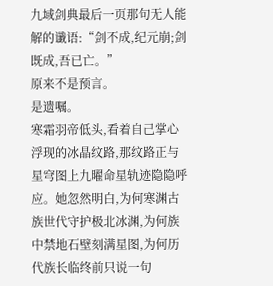九域剑典最后一页那句无人能解的谶语:“剑不成,纪元崩;剑既成,吾已亡。”
原来不是预言。
是遗嘱。
寒霜羽帝低头,看着自己掌心浮现的冰晶纹路,那纹路正与星穹图上九曜命星轨迹隐隐呼应。她忽然明白,为何寒渊古族世代守护极北冰渊,为何族中禁地石壁刻满星图,为何历代族长临终前只说一句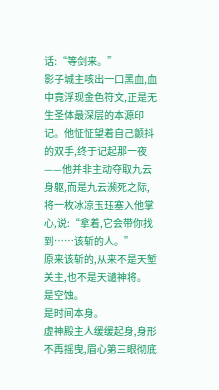话:“等剑来。”
影子城主咳出一口黑血,血中竟浮现金色符文,正是无生圣体最深层的本源印记。他怔怔望着自己颤抖的双手,终于记起那一夜——他并非主动夺取九云身躯,而是九云濒死之际,将一枚冰凉玉珏塞入他掌心,说:“拿着,它会带你找到……该斩的人。”
原来该斩的,从来不是天堑关主,也不是天谴神将。
是空蚀。
是时间本身。
虚神殿主人缓缓起身,身形不再摇曳,眉心第三眼彻底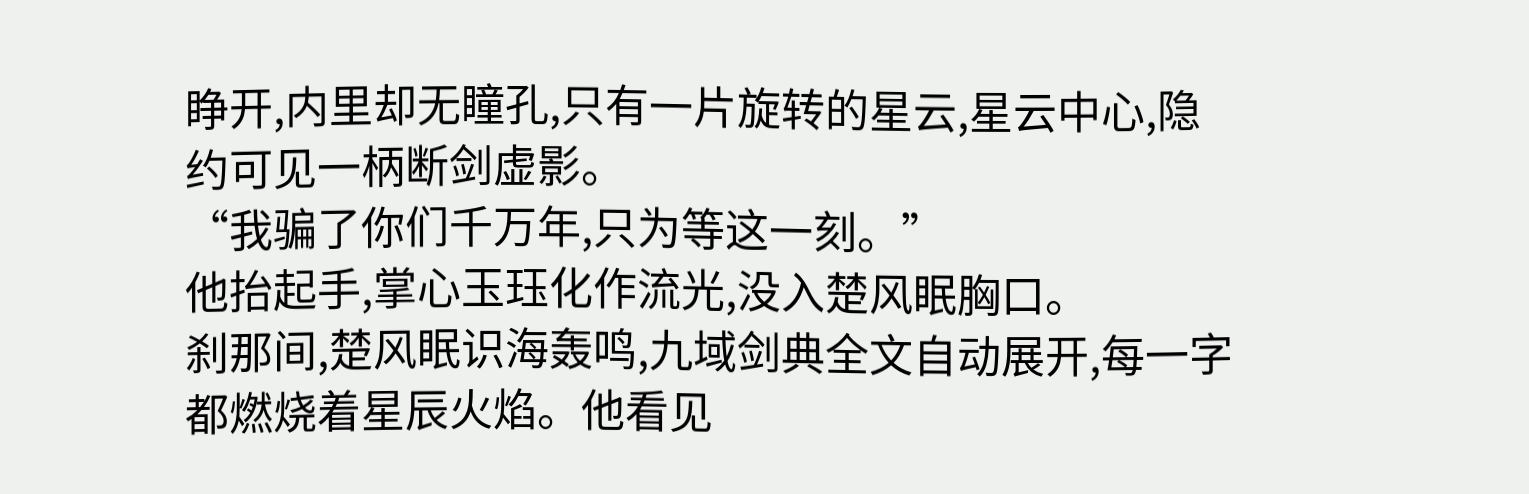睁开,内里却无瞳孔,只有一片旋转的星云,星云中心,隐约可见一柄断剑虚影。
“我骗了你们千万年,只为等这一刻。”
他抬起手,掌心玉珏化作流光,没入楚风眠胸口。
刹那间,楚风眠识海轰鸣,九域剑典全文自动展开,每一字都燃烧着星辰火焰。他看见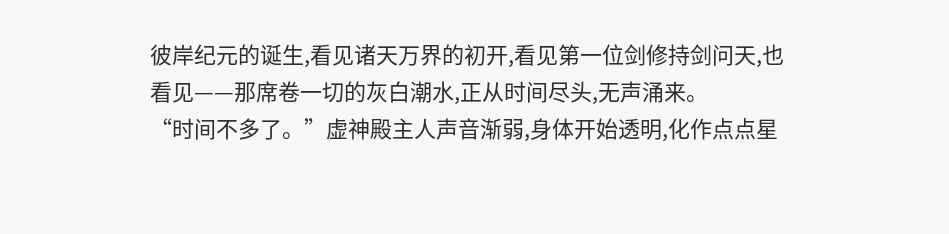彼岸纪元的诞生,看见诸天万界的初开,看见第一位剑修持剑问天,也看见——那席卷一切的灰白潮水,正从时间尽头,无声涌来。
“时间不多了。”虚神殿主人声音渐弱,身体开始透明,化作点点星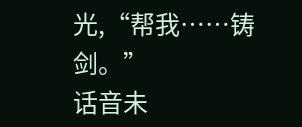光,“帮我……铸剑。”
话音未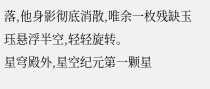落,他身影彻底消散,唯余一枚残缺玉珏悬浮半空,轻轻旋转。
星穹殿外,星空纪元第一颗星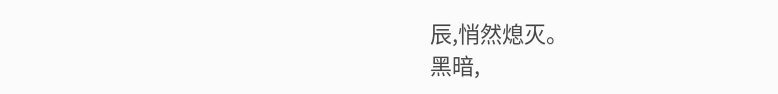辰,悄然熄灭。
黑暗,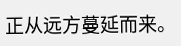正从远方蔓延而来。